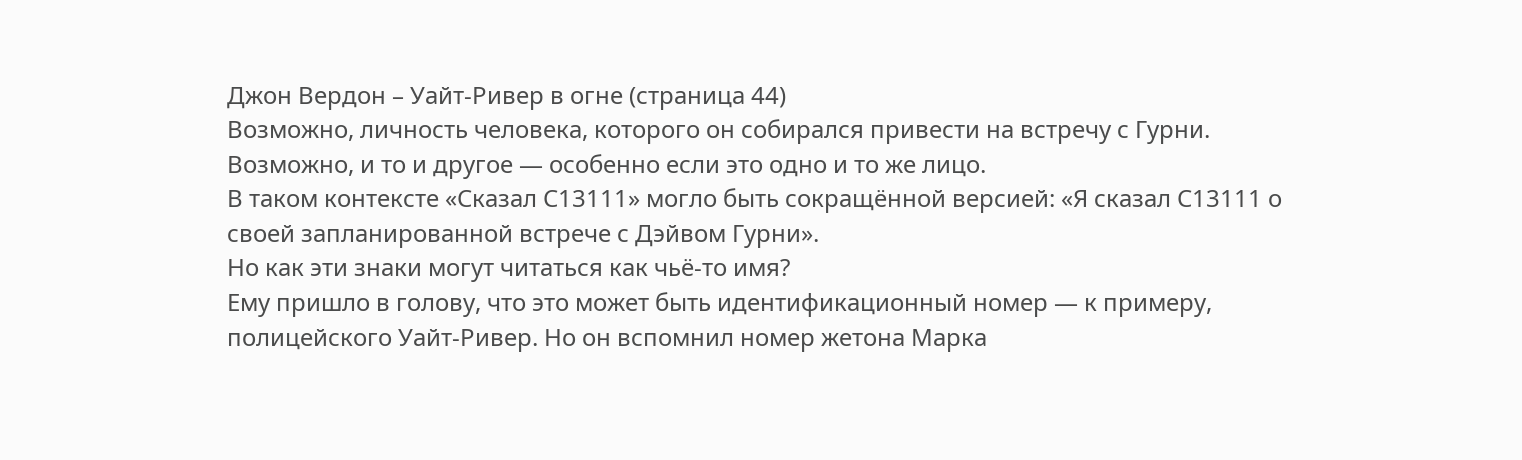Джон Вердон – Уайт-Ривер в огне (страница 44)
Возможно, личность человека, которого он собирался привести на встречу с Гурни.
Возможно, и то и другое — особенно если это одно и то же лицо.
В таком контексте «Сказал С13111» могло быть сокращённой версией: «Я сказал С13111 о своей запланированной встрече с Дэйвом Гурни».
Но как эти знаки могут читаться как чьё‑то имя?
Ему пришло в голову, что это может быть идентификационный номер — к примеру, полицейского Уайт‑Ривер. Но он вспомнил номер жетона Марка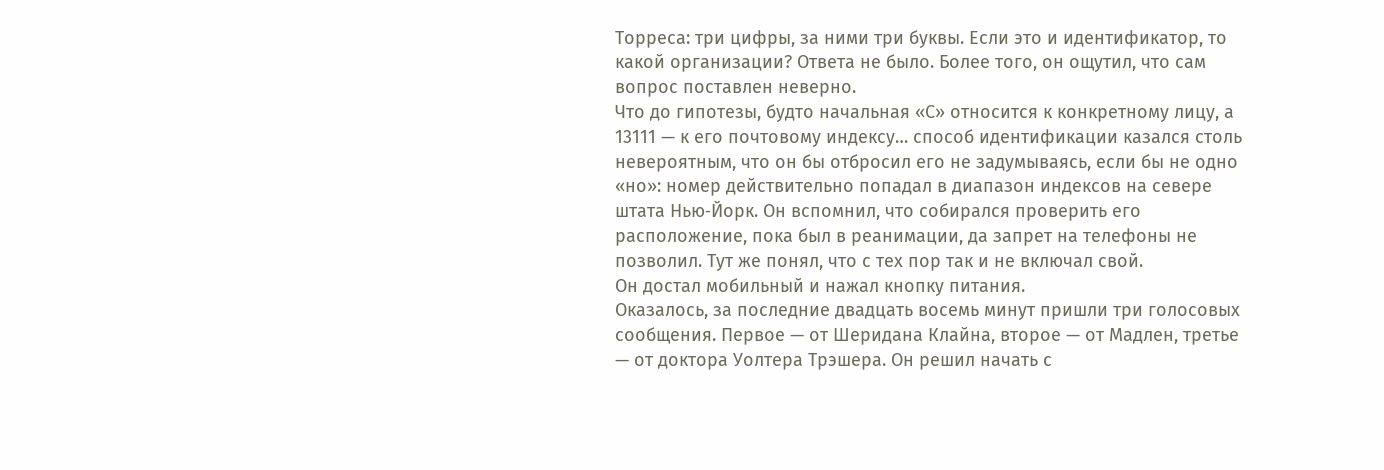Торреса: три цифры, за ними три буквы. Если это и идентификатор, то какой организации? Ответа не было. Более того, он ощутил, что сам вопрос поставлен неверно.
Что до гипотезы, будто начальная «С» относится к конкретному лицу, а 13111 — к его почтовому индексу… способ идентификации казался столь невероятным, что он бы отбросил его не задумываясь, если бы не одно «но»: номер действительно попадал в диапазон индексов на севере штата Нью‑Йорк. Он вспомнил, что собирался проверить его расположение, пока был в реанимации, да запрет на телефоны не позволил. Тут же понял, что с тех пор так и не включал свой.
Он достал мобильный и нажал кнопку питания.
Оказалось, за последние двадцать восемь минут пришли три голосовых сообщения. Первое — от Шеридана Клайна, второе — от Мадлен, третье — от доктора Уолтера Трэшера. Он решил начать с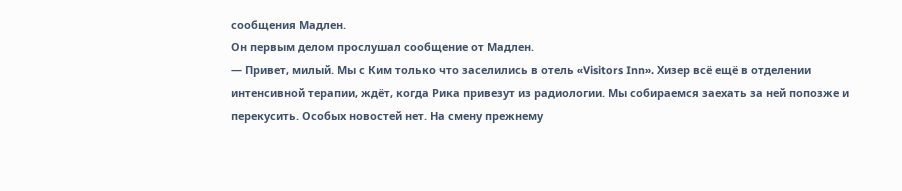сообщения Мадлен.
Он первым делом прослушал сообщение от Мадлен.
— Привет, милый. Мы с Ким только что заселились в отель «Visitors Inn». Хизер всё ещё в отделении интенсивной терапии, ждёт, когда Рика привезут из радиологии. Мы собираемся заехать за ней попозже и перекусить. Особых новостей нет. На смену прежнему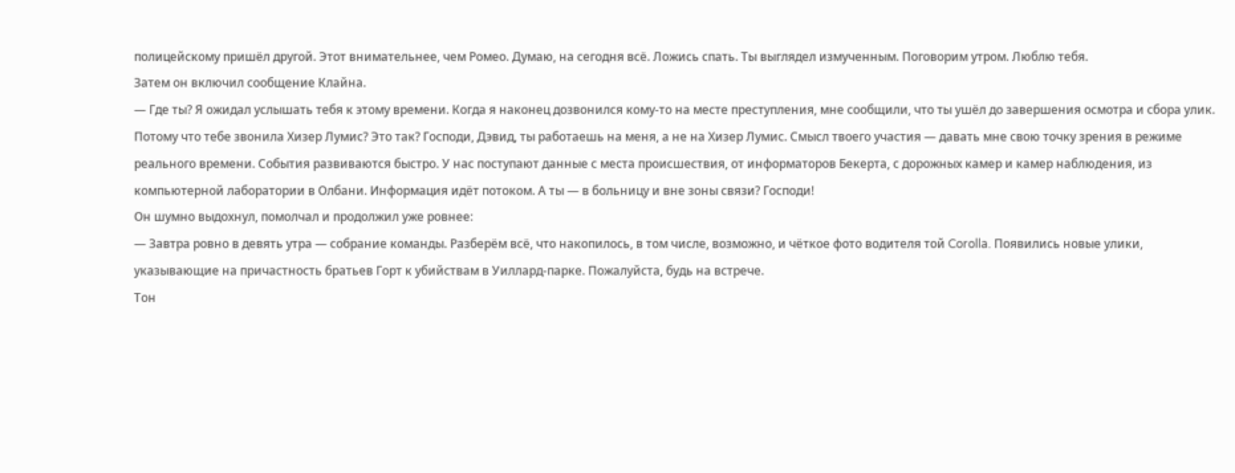полицейскому пришёл другой. Этот внимательнее, чем Ромео. Думаю, на сегодня всё. Ложись спать. Ты выглядел измученным. Поговорим утром. Люблю тебя.
Затем он включил сообщение Клайна.
— Где ты? Я ожидал услышать тебя к этому времени. Когда я наконец дозвонился кому‑то на месте преступления, мне сообщили, что ты ушёл до завершения осмотра и сбора улик. Потому что тебе звонила Хизер Лумис? Это так? Господи, Дэвид, ты работаешь на меня, а не на Хизер Лумис. Смысл твоего участия — давать мне свою точку зрения в режиме реального времени. События развиваются быстро. У нас поступают данные с места происшествия, от информаторов Бекерта, с дорожных камер и камер наблюдения, из компьютерной лаборатории в Олбани. Информация идёт потоком. А ты — в больницу и вне зоны связи? Господи!
Он шумно выдохнул, помолчал и продолжил уже ровнее:
— Завтра ровно в девять утра — собрание команды. Разберём всё, что накопилось, в том числе, возможно, и чёткое фото водителя той Corolla. Появились новые улики, указывающие на причастность братьев Горт к убийствам в Уиллард‑парке. Пожалуйста, будь на встрече.
Тон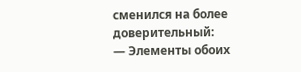сменился на более доверительный:
— Элементы обоих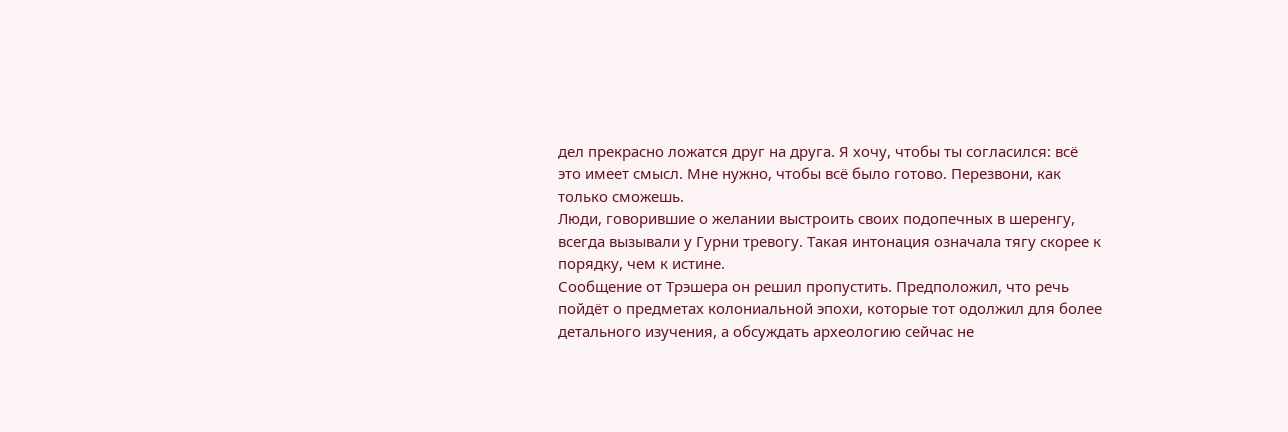дел прекрасно ложатся друг на друга. Я хочу, чтобы ты согласился: всё это имеет смысл. Мне нужно, чтобы всё было готово. Перезвони, как только сможешь.
Люди, говорившие о желании выстроить своих подопечных в шеренгу, всегда вызывали у Гурни тревогу. Такая интонация означала тягу скорее к порядку, чем к истине.
Сообщение от Трэшера он решил пропустить. Предположил, что речь пойдёт о предметах колониальной эпохи, которые тот одолжил для более детального изучения, а обсуждать археологию сейчас не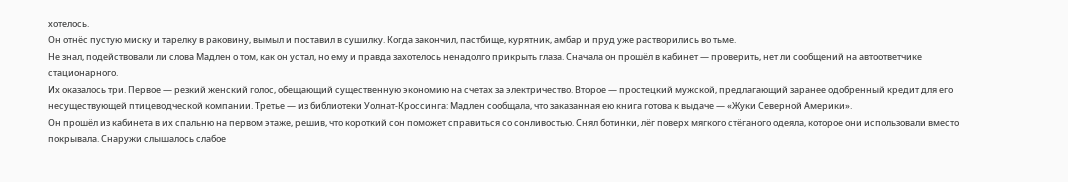хотелось.
Он отнёс пустую миску и тарелку в раковину, вымыл и поставил в сушилку. Когда закончил, пастбище, курятник, амбар и пруд уже растворились во тьме.
Не знал, подействовали ли слова Мадлен о том, как он устал, но ему и правда захотелось ненадолго прикрыть глаза. Сначала он прошёл в кабинет — проверить, нет ли сообщений на автоответчике стационарного.
Их оказалось три. Первое — резкий женский голос, обещающий существенную экономию на счетах за электричество. Второе — простецкий мужской, предлагающий заранее одобренный кредит для его несуществующей птицеводческой компании. Третье — из библиотеки Уолнат‑Кроссинга: Мадлен сообщала, что заказанная ею книга готова к выдаче — «Жуки Северной Америки».
Он прошёл из кабинета в их спальню на первом этаже, решив, что короткий сон поможет справиться со сонливостью. Снял ботинки, лёг поверх мягкого стёганого одеяла, которое они использовали вместо покрывала. Снаружи слышалось слабое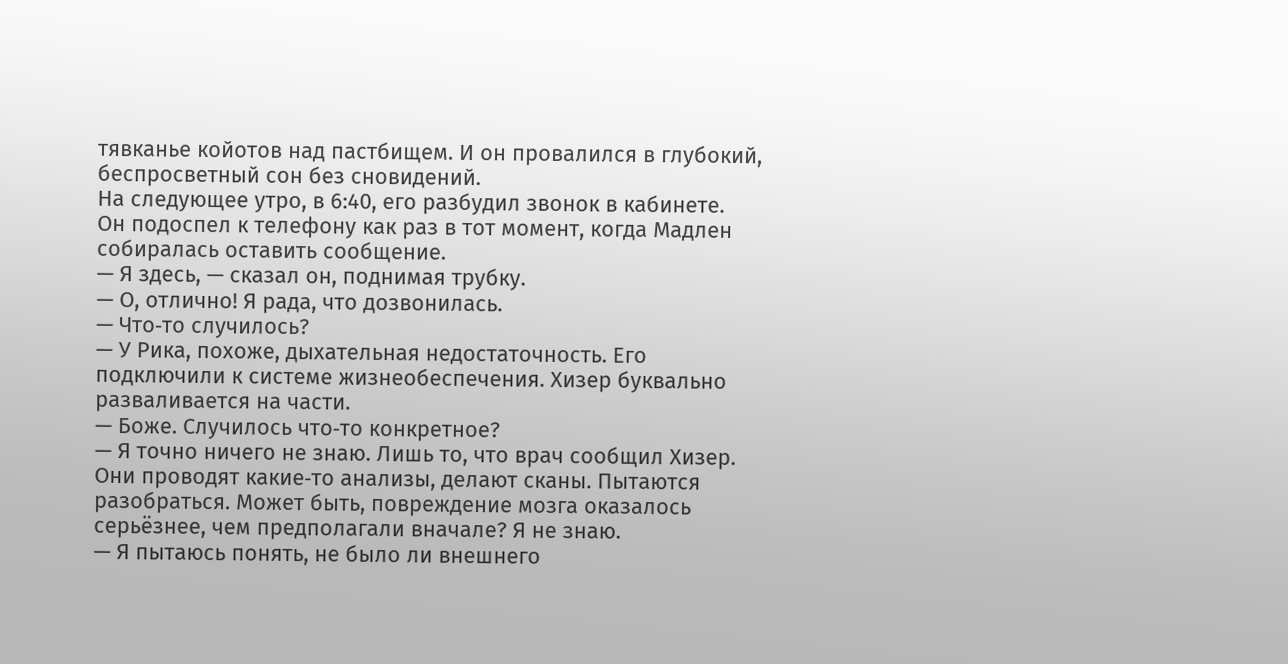тявканье койотов над пастбищем. И он провалился в глубокий, беспросветный сон без сновидений.
На следующее утро, в 6:40, его разбудил звонок в кабинете.
Он подоспел к телефону как раз в тот момент, когда Мадлен собиралась оставить сообщение.
— Я здесь, — сказал он, поднимая трубку.
— О, отлично! Я рада, что дозвонилась.
— Что‑то случилось?
— У Рика, похоже, дыхательная недостаточность. Его подключили к системе жизнеобеспечения. Хизер буквально разваливается на части.
— Боже. Случилось что‑то конкретное?
— Я точно ничего не знаю. Лишь то, что врач сообщил Хизер. Они проводят какие‑то анализы, делают сканы. Пытаются разобраться. Может быть, повреждение мозга оказалось серьёзнее, чем предполагали вначале? Я не знаю.
— Я пытаюсь понять, не было ли внешнего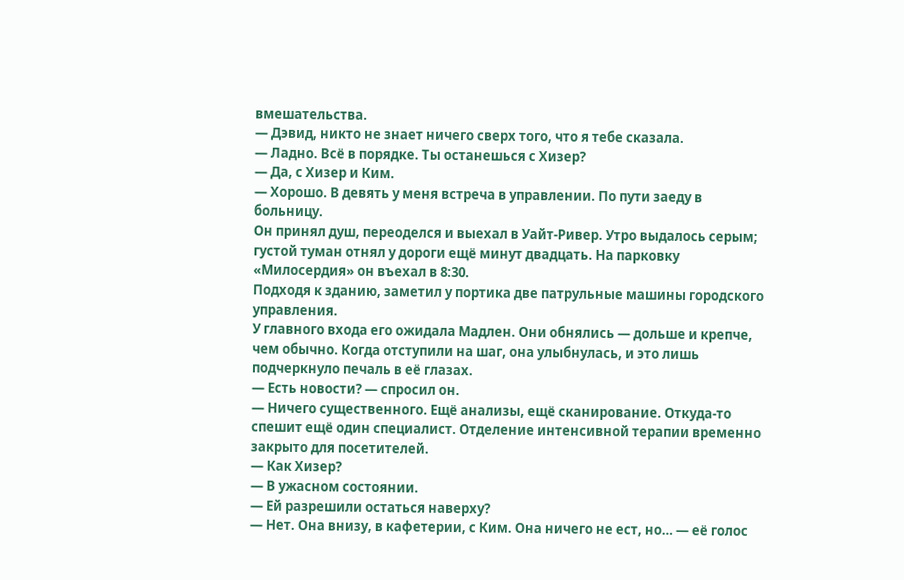вмешательства.
— Дэвид, никто не знает ничего сверх того, что я тебе сказала.
— Ладно. Всё в порядке. Ты останешься с Хизер?
— Да, с Хизер и Ким.
— Хорошо. В девять у меня встреча в управлении. По пути заеду в больницу.
Он принял душ, переоделся и выехал в Уайт‑Ривер. Утро выдалось серым; густой туман отнял у дороги ещё минут двадцать. На парковку «Милосердия» он въехал в 8:30.
Подходя к зданию, заметил у портика две патрульные машины городского управления.
У главного входа его ожидала Мадлен. Они обнялись — дольше и крепче, чем обычно. Когда отступили на шаг, она улыбнулась, и это лишь подчеркнуло печаль в её глазах.
— Есть новости? — спросил он.
— Ничего существенного. Ещё анализы, ещё сканирование. Откуда‑то спешит ещё один специалист. Отделение интенсивной терапии временно закрыто для посетителей.
— Как Хизер?
— В ужасном состоянии.
— Ей разрешили остаться наверху?
— Нет. Она внизу, в кафетерии, с Ким. Она ничего не ест, но… — её голос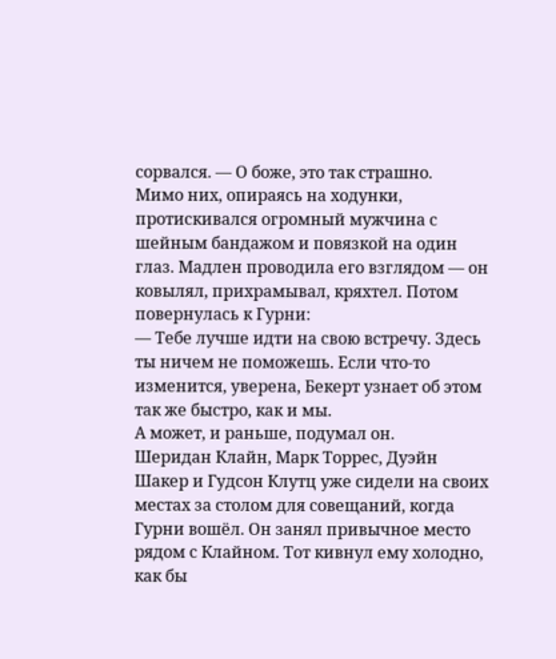сорвался. — О боже, это так страшно.
Мимо них, опираясь на ходунки, протискивался огромный мужчина с шейным бандажом и повязкой на один глаз. Мадлен проводила его взглядом — он ковылял, прихрамывал, кряхтел. Потом повернулась к Гурни:
— Тебе лучше идти на свою встречу. Здесь ты ничем не поможешь. Если что‑то изменится, уверена, Бекерт узнает об этом так же быстро, как и мы.
А может, и раньше, подумал он.
Шеридан Клайн, Марк Торрес, Дуэйн Шакер и Гудсон Клутц уже сидели на своих местах за столом для совещаний, когда Гурни вошёл. Он занял привычное место рядом с Клайном. Тот кивнул ему холодно, как бы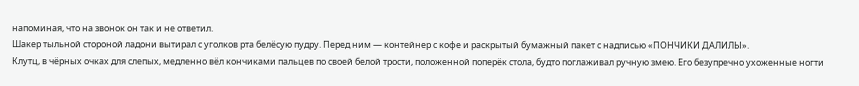напоминая, что на звонок он так и не ответил.
Шакер тыльной стороной ладони вытирал с уголков рта белёсую пудру. Перед ним — контейнер с кофе и раскрытый бумажный пакет с надписью «ПОНЧИКИ ДАЛИЛЫ».
Клутц, в чёрных очках для слепых, медленно вёл кончиками пальцев по своей белой трости, положенной поперёк стола, будто поглаживал ручную змею. Его безупречно ухоженные ногти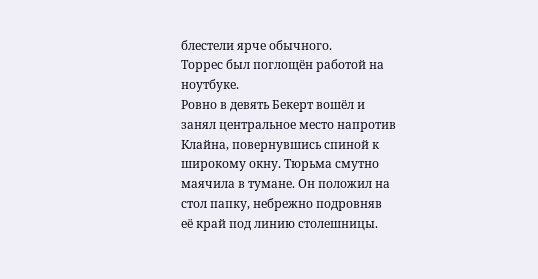блестели ярче обычного.
Торрес был поглощён работой на ноутбуке.
Ровно в девять Бекерт вошёл и занял центральное место напротив Клайна, повернувшись спиной к широкому окну. Тюрьма смутно маячила в тумане. Он положил на стол папку, небрежно подровняв её край под линию столешницы.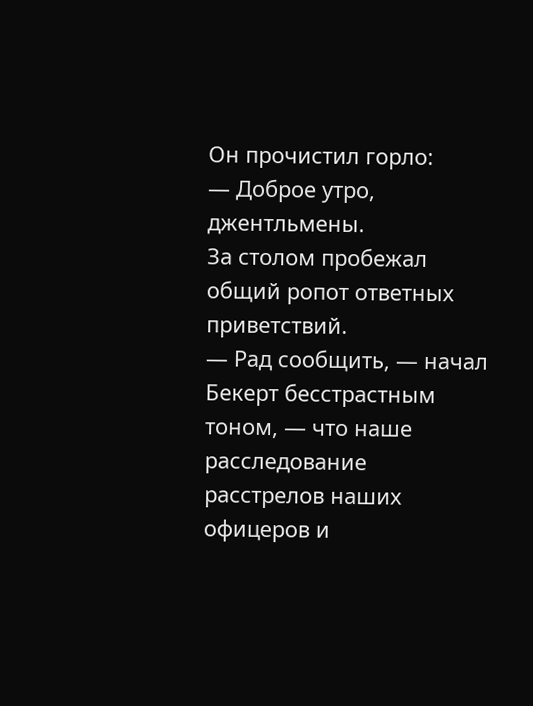Он прочистил горло:
— Доброе утро, джентльмены.
За столом пробежал общий ропот ответных приветствий.
— Рад сообщить, — начал Бекерт бесстрастным тоном, — что наше расследование расстрелов наших офицеров и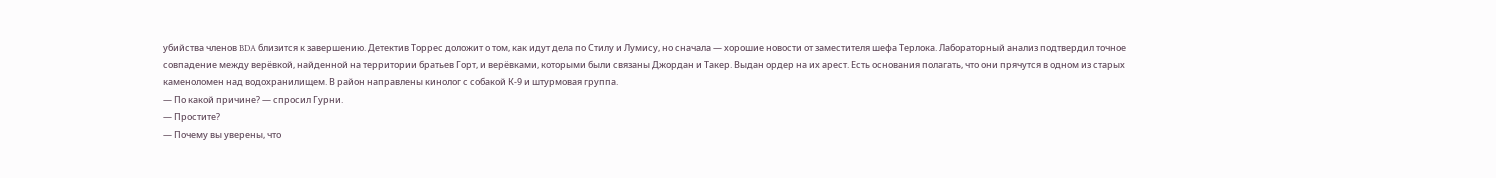убийства членов BDA близится к завершению. Детектив Торрес доложит о том, как идут дела по Стилу и Лумису, но сначала — хорошие новости от заместителя шефа Терлока. Лабораторный анализ подтвердил точное совпадение между верёвкой, найденной на территории братьев Горт, и верёвками, которыми были связаны Джордан и Такер. Выдан ордер на их арест. Есть основания полагать, что они прячутся в одном из старых каменоломен над водохранилищем. В район направлены кинолог с собакой К‑9 и штурмовая группа.
— По какой причине? — спросил Гурни.
— Простите?
— Почему вы уверены, что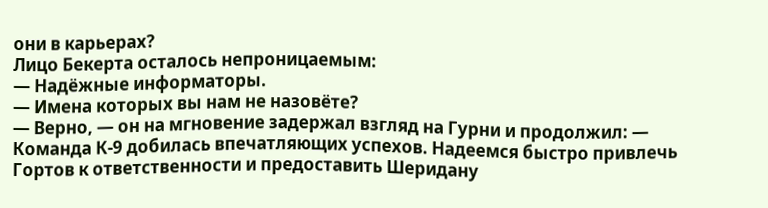они в карьерах?
Лицо Бекерта осталось непроницаемым:
— Надёжные информаторы.
— Имена которых вы нам не назовёте?
— Верно, — он на мгновение задержал взгляд на Гурни и продолжил: — Команда К‑9 добилась впечатляющих успехов. Надеемся быстро привлечь Гортов к ответственности и предоставить Шеридану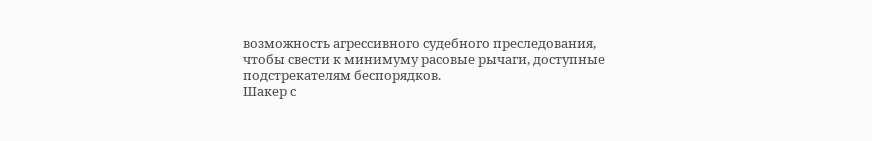возможность агрессивного судебного преследования, чтобы свести к минимуму расовые рычаги, доступные подстрекателям беспорядков.
Шакер с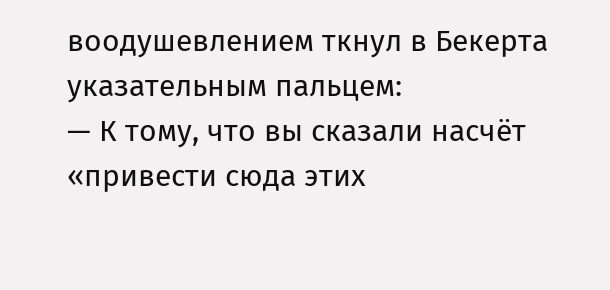воодушевлением ткнул в Бекерта указательным пальцем:
— К тому, что вы сказали насчёт «привести сюда этих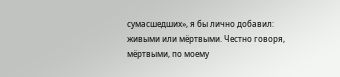сумасшедших», я бы лично добавил: живыми или мёртвыми. Честно говоря, мёртвыми, по моему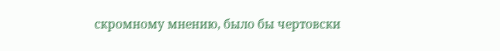скромному мнению, было бы чертовски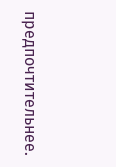предпочтительнее.